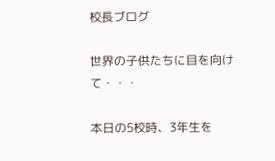校長ブログ

世界の子供たちに目を向けて・・・

本日の5校時、3年生を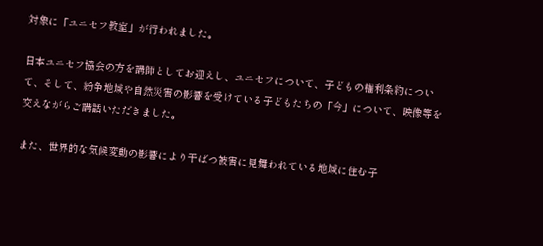対象に「ユニセフ教室」が行われました。

日本ユニセフ協会の方を講師としてお迎えし、ユニセフについて、子どもの権利条約について、そして、紛争地域や自然災害の影響を受けている子どもたちの「今」について、映像等を交えながらご講話いただきました。

また、世界的な気候変動の影響により干ばつ被害に見舞われている地域に住む子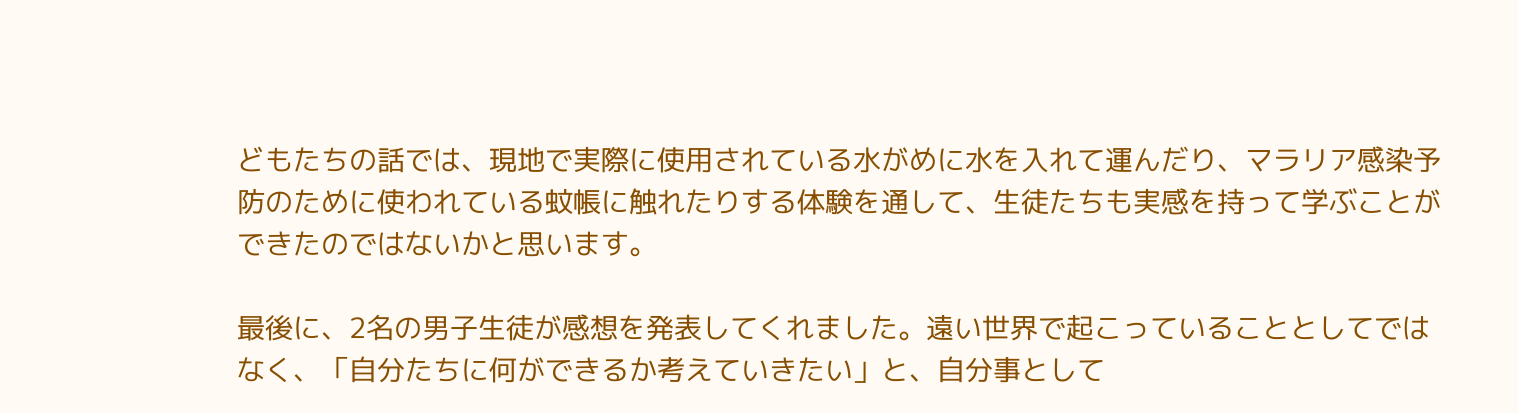どもたちの話では、現地で実際に使用されている水がめに水を入れて運んだり、マラリア感染予防のために使われている蚊帳に触れたりする体験を通して、生徒たちも実感を持って学ぶことができたのではないかと思います。

最後に、2名の男子生徒が感想を発表してくれました。遠い世界で起こっていることとしてではなく、「自分たちに何ができるか考えていきたい」と、自分事として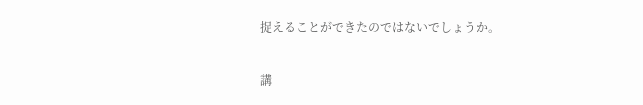捉えることができたのではないでしょうか。

講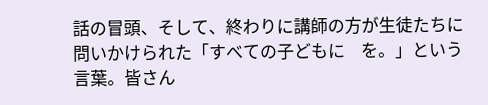話の冒頭、そして、終わりに講師の方が生徒たちに問いかけられた「すべての子どもに    を。」という言葉。皆さん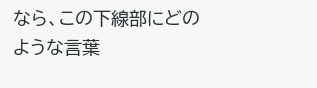なら、この下線部にどのような言葉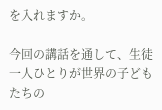を入れますか。

今回の講話を通して、生徒一人ひとりが世界の子どもたちの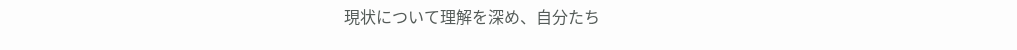現状について理解を深め、自分たち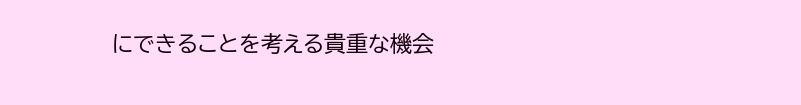にできることを考える貴重な機会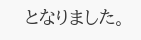となりました。